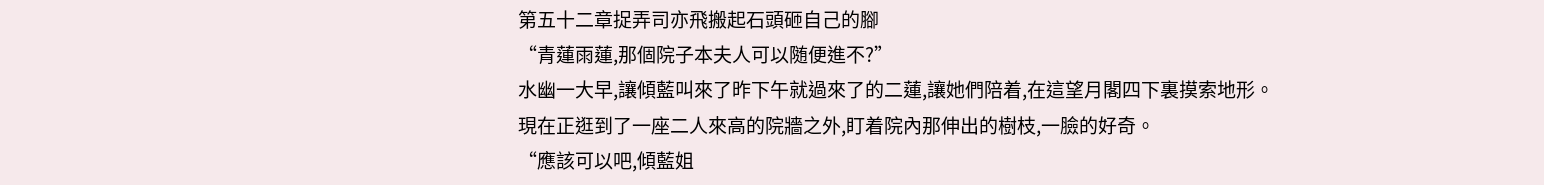第五十二章捉弄司亦飛搬起石頭砸自己的腳
“青蓮雨蓮,那個院子本夫人可以随便進不?”
水幽一大早,讓傾藍叫來了昨下午就過來了的二蓮,讓她們陪着,在這望月閣四下裏摸索地形。
現在正逛到了一座二人來高的院牆之外,盯着院內那伸出的樹枝,一臉的好奇。
“應該可以吧,傾藍姐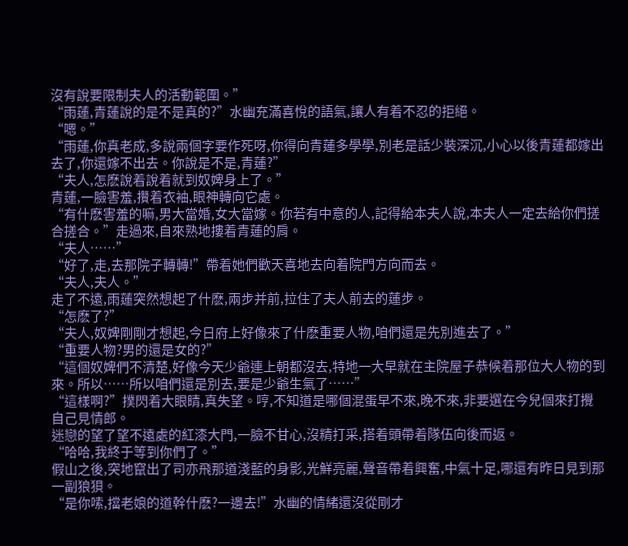沒有說要限制夫人的活動範圍。”
“雨蓮,青蓮說的是不是真的?”水幽充滿喜悅的語氣,讓人有着不忍的拒絕。
“嗯。”
“雨蓮,你真老成,多說兩個字要作死呀,你得向青蓮多學學,別老是話少裝深沉,小心以後青蓮都嫁出去了,你還嫁不出去。你說是不是,青蓮?”
“夫人,怎麽說着說着就到奴婢身上了。”
青蓮,一臉害羞,攢着衣袖,眼神轉向它處。
“有什麽害羞的嘛,男大當婚,女大當嫁。你若有中意的人,記得給本夫人說,本夫人一定去給你們搓合搓合。”走過來,自來熟地摟着青蓮的肩。
“夫人……”
“好了,走,去那院子轉轉!”帶着她們歡天喜地去向着院門方向而去。
“夫人,夫人。”
走了不遠,雨蓮突然想起了什麽,兩步并前,拉住了夫人前去的蓮步。
“怎麽了?”
“夫人,奴婢剛剛才想起,今日府上好像來了什麽重要人物,咱們還是先別進去了。”
“重要人物?男的還是女的?”
“這個奴婢們不清楚,好像今天少爺連上朝都沒去,特地一大早就在主院屋子恭候着那位大人物的到來。所以……所以咱們還是別去,要是少爺生氣了……”
“這樣啊?”撲閃着大眼睛,真失望。哼,不知道是哪個混蛋早不來,晚不來,非要選在今兒個來打攪自己見情郎。
迷戀的望了望不遠處的紅漆大門,一臉不甘心,沒精打采,搭着頭帶着隊伍向後而返。
“哈哈,我終于等到你們了。”
假山之後,突地竄出了司亦飛那道淺藍的身影,光鮮亮麗,聲音帶着興奮,中氣十足,哪還有昨日見到那一副狼狽。
“是你嗦,擋老娘的道幹什麽?一邊去!”水幽的情緒還沒從剛才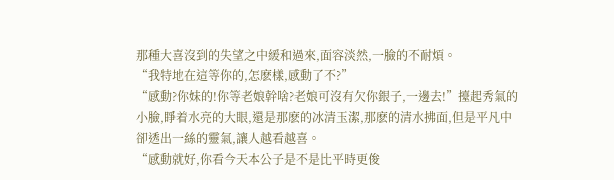那種大喜沒到的失望之中緩和過來,面容淡然,一臉的不耐煩。
“我特地在這等你的,怎麽樣,感動了不?”
“感動?你妹的!你等老娘幹啥?老娘可沒有欠你銀子,一邊去!”擡起秀氣的小臉,睜着水亮的大眼,還是那麽的冰清玉潔,那麽的清水拂面,但是平凡中卻透出一絲的靈氣,讓人越看越喜。
“感動就好,你看今天本公子是不是比平時更俊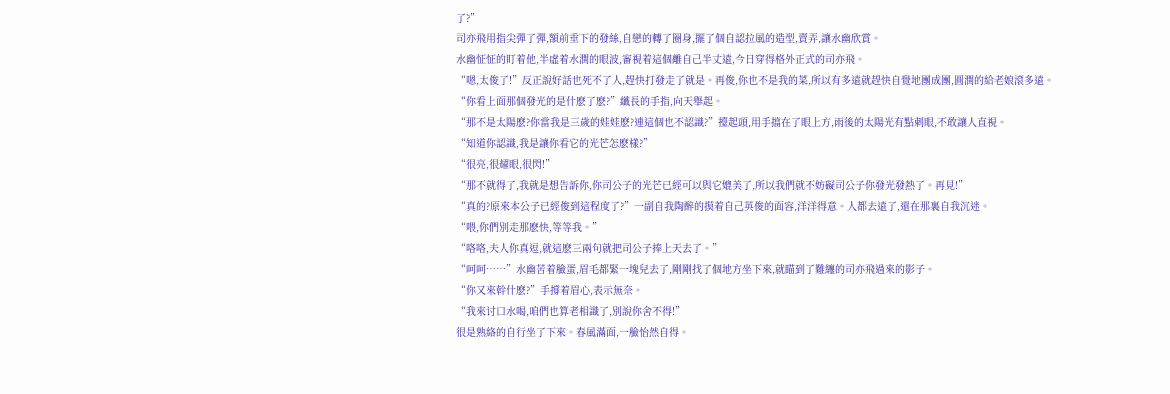了?”
司亦飛用指尖彈了彈,額前垂下的發絲,自戀的轉了圈身,擺了個自認拉風的造型,賣弄,讓水幽欣賞。
水幽怔怔的盯着他,半虛着水潤的眼波,審視着這個離自己半丈遠,今日穿得格外正式的司亦飛。
“嗯,太俊了!”反正說好話也死不了人,趕快打發走了就是。再俊,你也不是我的菜,所以有多遠就趕快自覺地團成團,圓潤的給老娘滾多遠。
“你看上面那個發光的是什麽了麽?”纖長的手指,向天舉起。
“那不是太陽麽?你當我是三歲的娃娃麽?連這個也不認識?”擡起頭,用手擋在了眼上方,雨後的太陽光有點刺眼,不敢讓人直視。
“知道你認識,我是讓你看它的光芒怎麽樣?”
“很亮,很耀眼,很閃!”
“那不就得了,我就是想告訴你,你司公子的光芒已經可以與它媲美了,所以我們就不妨礙司公子你發光發熱了。再見!”
“真的?原來本公子已經俊到這程度了?”一副自我陶醉的摸着自己英俊的面容,洋洋得意。人都去遠了,還在那裏自我沉迷。
“喂,你們別走那麽快,等等我。”
“咯咯,夫人你真逗,就這麽三兩句就把司公子捧上天去了。”
“呵呵……”水幽苦着臉蛋,眉毛都緊一塊兒去了,剛剛找了個地方坐下來,就瞄到了難纏的司亦飛過來的影子。
“你又來幹什麽?”手撐着眉心,表示無奈。
“我來讨口水喝,咱們也算老相識了,別說你舍不得!”
很是熟絡的自行坐了下來。春風滿面,一臉怡然自得。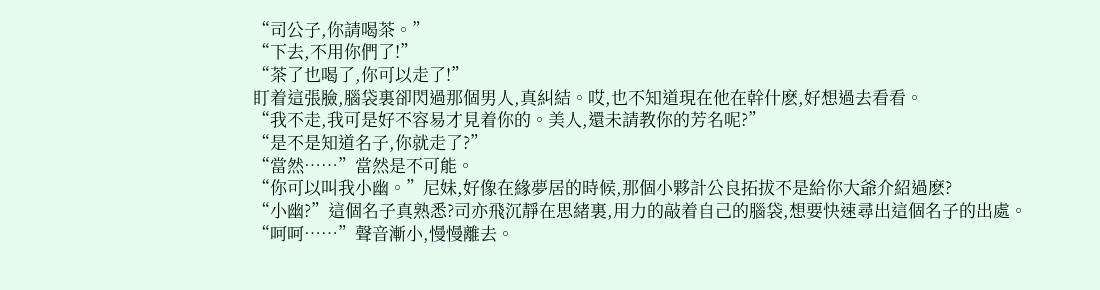“司公子,你請喝茶。”
“下去,不用你們了!”
“茶了也喝了,你可以走了!”
盯着這張臉,腦袋裏卻閃過那個男人,真糾結。哎,也不知道現在他在幹什麽,好想過去看看。
“我不走,我可是好不容易才見着你的。美人,還未請教你的芳名呢?”
“是不是知道名子,你就走了?”
“當然……”當然是不可能。
“你可以叫我小幽。”尼妹,好像在緣夢居的時候,那個小夥計公良拓拔不是給你大爺介紹過麽?
“小幽?”這個名子真熟悉?司亦飛沉靜在思緒裏,用力的敲着自己的腦袋,想要快速尋出這個名子的出處。
“呵呵……”聲音漸小,慢慢離去。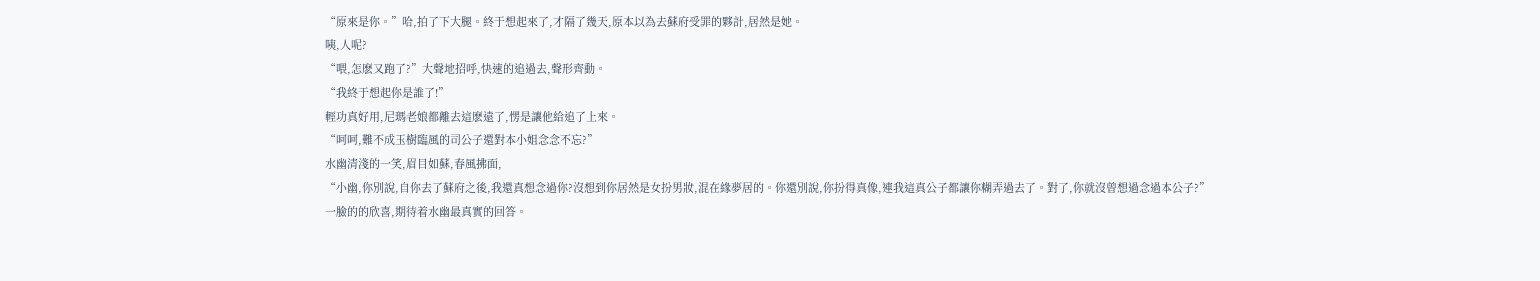“原來是你。”哈,拍了下大腿。終于想起來了,才隔了幾天,原本以為去蘇府受罪的夥計,居然是她。
咦,人呢?
“喂,怎麽又跑了?”大聲地招呼,快速的追過去,聲形齊動。
“我終于想起你是誰了!”
輕功真好用,尼瑪老娘都離去這麽遠了,愣是讓他給追了上來。
“呵呵,難不成玉樹臨風的司公子還對本小姐念念不忘?”
水幽清淺的一笑,眉目如蘇,春風拂面,
“小幽,你別說,自你去了蘇府之後,我還真想念過你?沒想到你居然是女扮男妝,混在緣夢居的。你還別說,你扮得真像,連我這真公子都讓你糊弄過去了。對了,你就沒曾想過念過本公子?”
一臉的的欣喜,期待着水幽最真實的回答。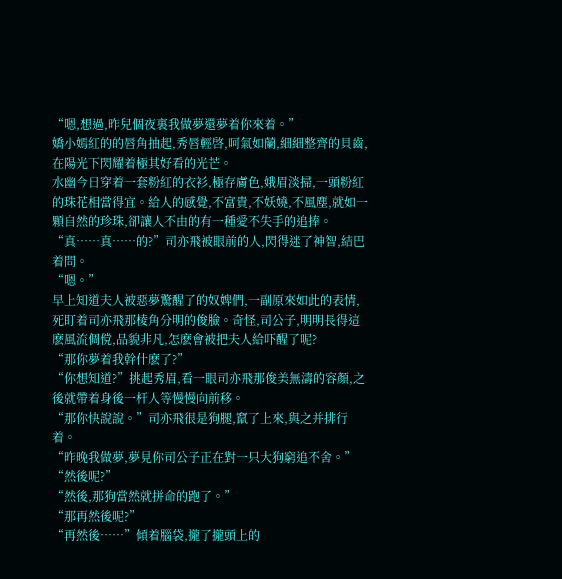“嗯,想過,昨兒個夜裏我做夢還夢着你來着。”
嬌小嫣紅的的唇角抽起,秀唇輕啓,呵氣如蘭,細細整齊的貝齒,在陽光下閃耀着極其好看的光芒。
水幽今日穿着一套粉紅的衣衫,極存膚色,娥眉淡掃,一頭粉紅的珠花相當得宜。給人的感覺,不富貴,不妖嬈,不風塵,就如一顆自然的珍珠,卻讓人不由的有一種愛不失手的追捧。
“真……真……的?”司亦飛被眼前的人,閃得迷了神智,結巴着問。
“嗯。”
早上知道夫人被惡夢驚醒了的奴婢們,一副原來如此的表情,死盯着司亦飛那棱角分明的俊臉。奇怪,司公子,明明長得這麽風流倜傥,品貌非凡,怎麽會被把夫人給吓醒了呢?
“那你夢着我幹什麽了?”
“你想知道?”挑起秀眉,看一眼司亦飛那俊美無濤的容顏,之後就帶着身後一杆人等慢慢向前移。
“那你快說說。”司亦飛很是狗腿,竄了上來,與之并排行着。
“昨晚我做夢,夢見你司公子正在對一只大狗窮追不舍。”
“然後呢?”
“然後,那狗當然就拼命的跑了。”
“那再然後呢?”
“再然後……”傾着腦袋,攏了攏頭上的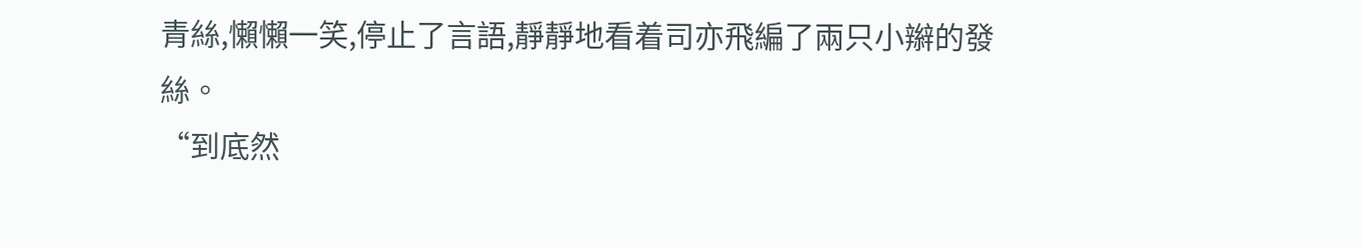青絲,懶懶一笑,停止了言語,靜靜地看着司亦飛編了兩只小辮的發絲。
“到底然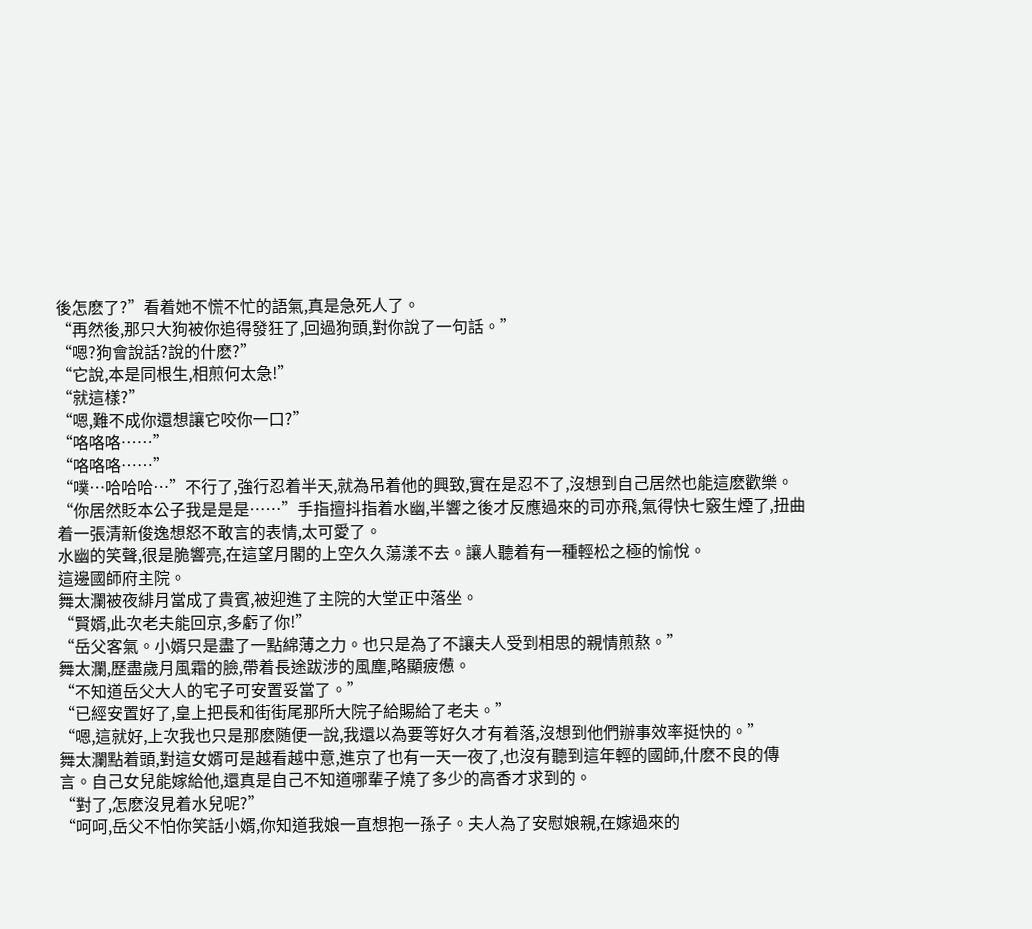後怎麽了?”看着她不慌不忙的語氣,真是急死人了。
“再然後,那只大狗被你追得發狂了,回過狗頭,對你說了一句話。”
“嗯?狗會說話?說的什麽?”
“它說,本是同根生,相煎何太急!”
“就這樣?”
“嗯,難不成你還想讓它咬你一口?”
“咯咯咯……”
“咯咯咯……”
“噗…哈哈哈…”不行了,強行忍着半天,就為吊着他的興致,實在是忍不了,沒想到自己居然也能這麽歡樂。
“你居然貶本公子我是是是……”手指擅抖指着水幽,半響之後才反應過來的司亦飛,氣得快七竅生煙了,扭曲着一張清新俊逸想怒不敢言的表情,太可愛了。
水幽的笑聲,很是脆響亮,在這望月閣的上空久久蕩漾不去。讓人聽着有一種輕松之極的愉悅。
這邊國師府主院。
舞太瀾被夜緋月當成了貴賓,被迎進了主院的大堂正中落坐。
“賢婿,此次老夫能回京,多虧了你!”
“岳父客氣。小婿只是盡了一點綿薄之力。也只是為了不讓夫人受到相思的親情煎熬。”
舞太瀾,歷盡歲月風霜的臉,帶着長途跋涉的風塵,略顯疲憊。
“不知道岳父大人的宅子可安置妥當了。”
“已經安置好了,皇上把長和街街尾那所大院子給賜給了老夫。”
“嗯,這就好,上次我也只是那麽随便一說,我還以為要等好久才有着落,沒想到他們辦事效率挺快的。”
舞太瀾點着頭,對這女婿可是越看越中意,進京了也有一天一夜了,也沒有聽到這年輕的國師,什麽不良的傳言。自己女兒能嫁給他,還真是自己不知道哪輩子燒了多少的高香才求到的。
“對了,怎麽沒見着水兒呢?”
“呵呵,岳父不怕你笑話小婿,你知道我娘一直想抱一孫子。夫人為了安慰娘親,在嫁過來的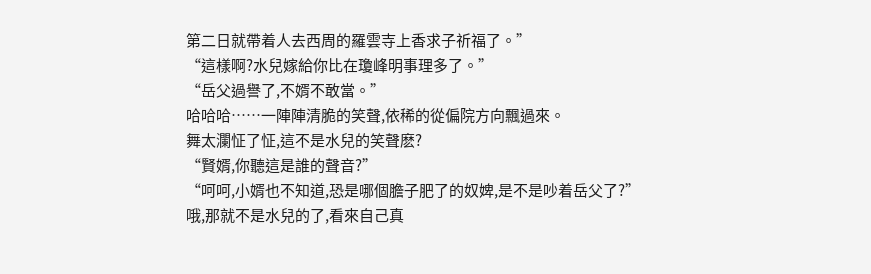第二日就帶着人去西周的羅雲寺上香求子祈福了。”
“這樣啊?水兒嫁給你比在瓊峰明事理多了。”
“岳父過譽了,不婿不敢當。”
哈哈哈……一陣陣清脆的笑聲,依稀的從偏院方向飄過來。
舞太瀾怔了怔,這不是水兒的笑聲麽?
“賢婿,你聽這是誰的聲音?”
“呵呵,小婿也不知道,恐是哪個膽子肥了的奴婢,是不是吵着岳父了?”
哦,那就不是水兒的了,看來自己真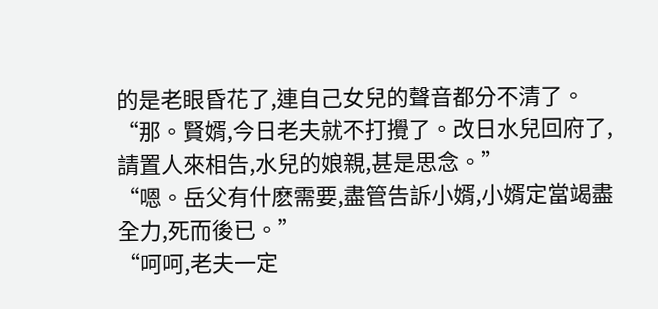的是老眼昏花了,連自己女兒的聲音都分不清了。
“那。賢婿,今日老夫就不打攪了。改日水兒回府了,請置人來相告,水兒的娘親,甚是思念。”
“嗯。岳父有什麽需要,盡管告訴小婿,小婿定當竭盡全力,死而後已。”
“呵呵,老夫一定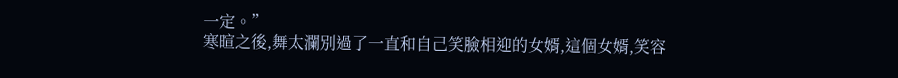一定。”
寒暄之後,舞太瀾別過了一直和自己笑臉相迎的女婿,這個女婿,笑容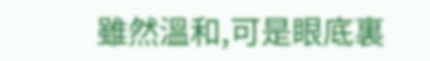雖然溫和,可是眼底裏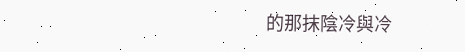的那抹陰冷與冷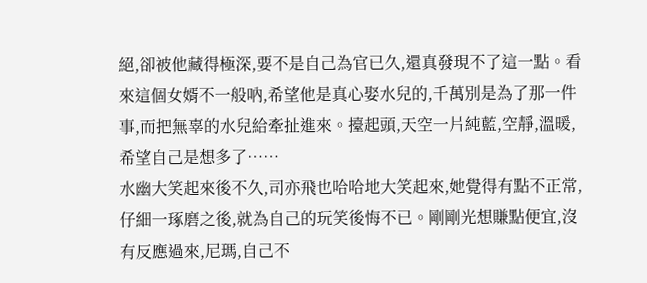絕,卻被他藏得極深,要不是自己為官已久,還真發現不了這一點。看來這個女婿不一般吶,希望他是真心娶水兒的,千萬別是為了那一件事,而把無辜的水兒給牽扯進來。擡起頭,天空一片純藍,空靜,溫暖,希望自己是想多了……
水幽大笑起來後不久,司亦飛也哈哈地大笑起來,她覺得有點不正常,仔細一琢磨之後,就為自己的玩笑後悔不已。剛剛光想賺點便宜,沒有反應過來,尼瑪,自己不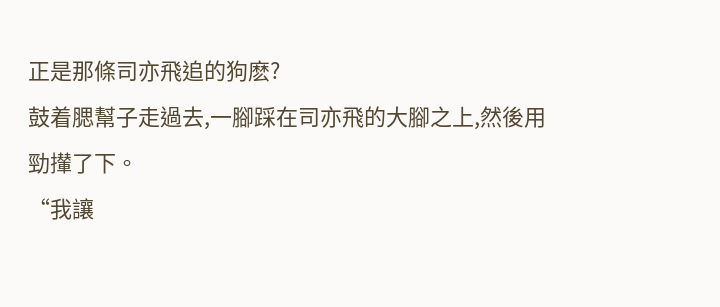正是那條司亦飛追的狗麽?
鼓着腮幫子走過去,一腳踩在司亦飛的大腳之上,然後用勁攆了下。
“我讓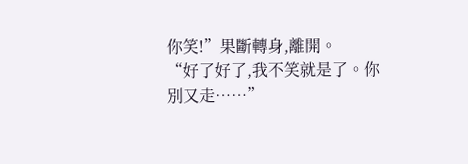你笑!”果斷轉身,離開。
“好了好了,我不笑就是了。你別又走……”